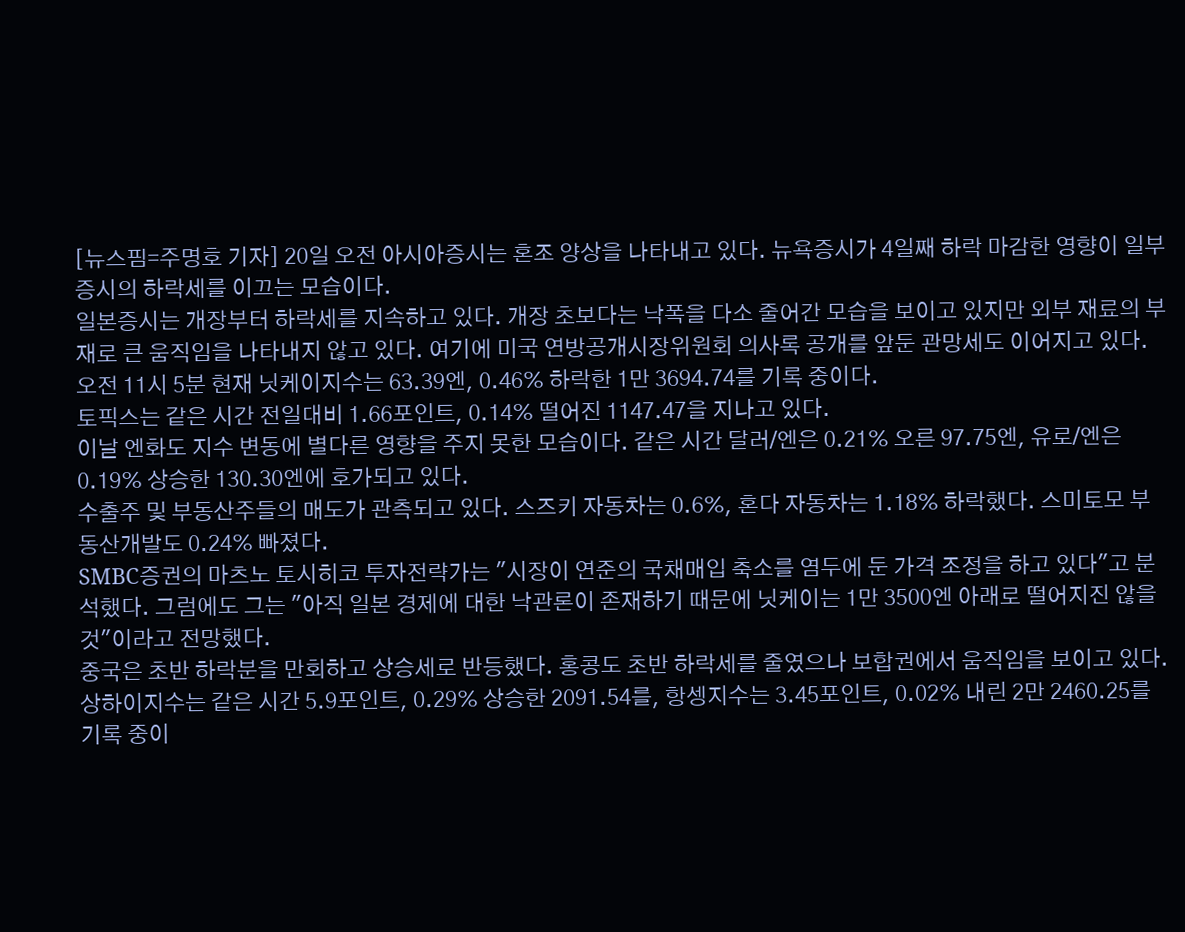[뉴스핌=주명호 기자] 20일 오전 아시아증시는 혼조 양상을 나타내고 있다. 뉴욕증시가 4일째 하락 마감한 영향이 일부 증시의 하락세를 이끄는 모습이다.
일본증시는 개장부터 하락세를 지속하고 있다. 개장 초보다는 낙폭을 다소 줄어간 모습을 보이고 있지만 외부 재료의 부재로 큰 움직임을 나타내지 않고 있다. 여기에 미국 연방공개시장위원회 의사록 공개를 앞둔 관망세도 이어지고 있다.
오전 11시 5분 현재 닛케이지수는 63.39엔, 0.46% 하락한 1만 3694.74를 기록 중이다.
토픽스는 같은 시간 전일대비 1.66포인트, 0.14% 떨어진 1147.47을 지나고 있다.
이날 엔화도 지수 변동에 별다른 영향을 주지 못한 모습이다. 같은 시간 달러/엔은 0.21% 오른 97.75엔, 유로/엔은 0.19% 상승한 130.30엔에 호가되고 있다.
수출주 및 부동산주들의 매도가 관측되고 있다. 스즈키 자동차는 0.6%, 혼다 자동차는 1.18% 하락했다. 스미토모 부동산개발도 0.24% 빠졌다.
SMBC증권의 마츠노 토시히코 투자전략가는 "시장이 연준의 국채매입 축소를 염두에 둔 가격 조정을 하고 있다"고 분석했다. 그럼에도 그는 "아직 일본 경제에 대한 낙관론이 존재하기 때문에 닛케이는 1만 3500엔 아래로 떨어지진 않을 것"이라고 전망했다.
중국은 초반 하락분을 만회하고 상승세로 반등했다. 홍콩도 초반 하락세를 줄였으나 보합권에서 움직임을 보이고 있다.
상하이지수는 같은 시간 5.9포인트, 0.29% 상승한 2091.54를, 항셍지수는 3.45포인트, 0.02% 내린 2만 2460.25를 기록 중이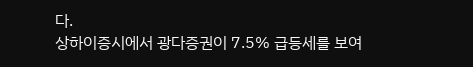다.
상하이증시에서 광다증권이 7.5% 급등세를 보여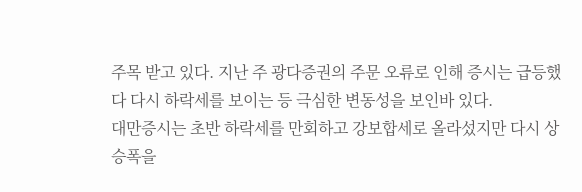주목 받고 있다. 지난 주 광다증권의 주문 오류로 인해 증시는 급등했다 다시 하락세를 보이는 등 극심한 변동성을 보인바 있다.
대만증시는 초반 하락세를 만회하고 강보합세로 올라섰지만 다시 상승폭을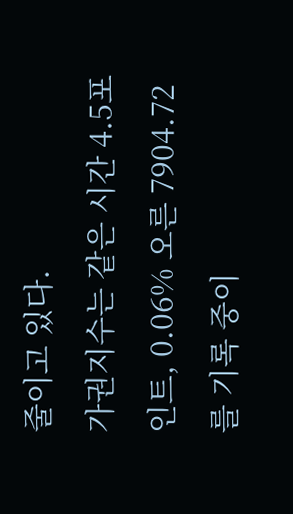줄이고 있다.
가권지수는 같은 시간 4.5포인트, 0.06% 오른 7904.72를 기록 중이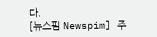다.
[뉴스핌 Newspim] 주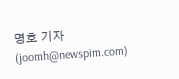명호 기자 (joomh@newspim.com)